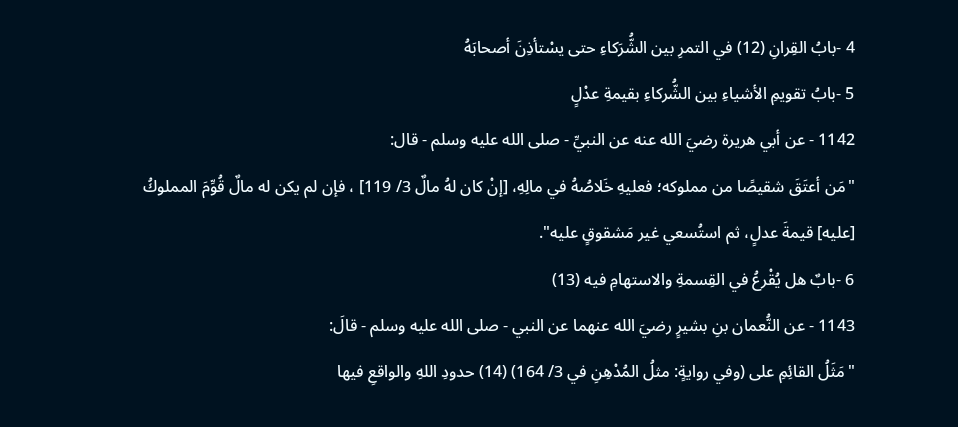4 -بابُ القِرانِ (12) في التمرِ بين الشُّرَكاءِ حتى يسْتأذِنَ أصحابَهُ
5 -بابُ تقويمِ الأشياءِ بين الشُّركاءِ بقيمةِ عدْلٍ
1142 - عن أبي هريرة رضيَ الله عنه عن النبيِّ - صلى الله عليه وسلم - قال:
"مَن أعتَقَ شقيصًا من مملوكه؛ فعليهِ خَلاصُهُ في مالِهِ، [إنْ كان لهُ مالٌ 3/ 119] ، فإن لم يكن له مالٌ قُوِّمَ المملوكُ [عليه] قيمةَ عدلٍ، ثم استُسعي غير مَشقوقٍ عليه".
6 -بابٌ هل يُقْرعُ في القِسمةِ والاستهامِ فيه (13)
1143 - عن النُّعمان بنِ بشيرٍ رضيَ الله عنهما عن النبي - صلى الله عليه وسلم - قالَ:
"مَثَلُ القائِمِ على (وفي روايةٍ: مثلُ المُدْهِنِ في 3/ 164) (14) حدودِ اللهِ والواقعِ فيها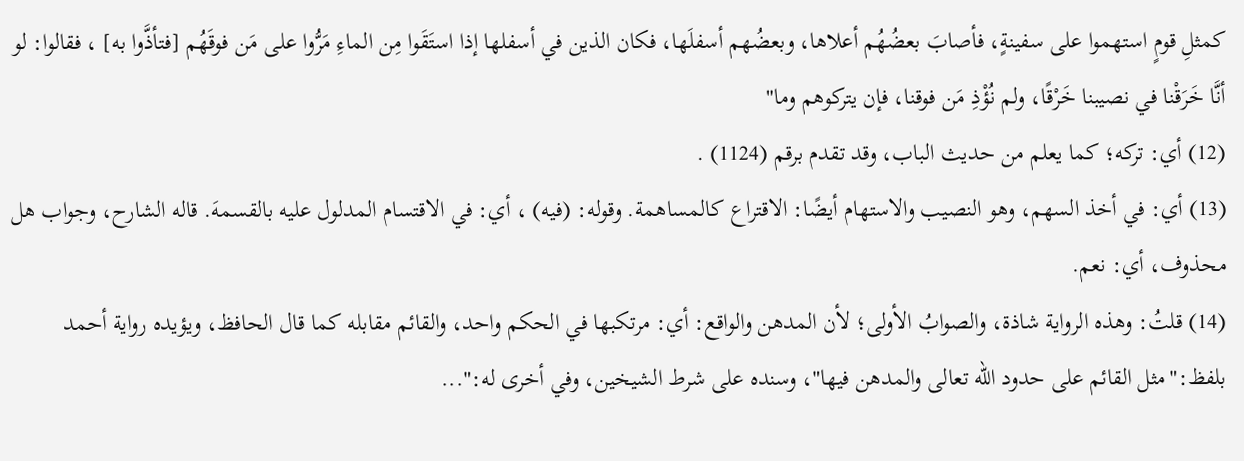كمثلِ قومٍ استهموا على سفينةٍ، فأصابَ بعضُهُم أعلاها، وبعضُهم أسفلَها، فكان الذين في أسفلها إذا استَقَوا مِن الماءِ مَرُّوا على مَن فوقَهُم [فتأذَّوا به] ، فقالوا: لو أنَّا خَرَقْنا في نصيبنا خَرْقًا، ولم نُؤْذِ مَن فوقنا، فإن يتركوهم وما"
(12) أي: تركه؛ كما يعلم من حديث الباب، وقد تقدم برقم (1124) .
(13) أي: في أخذ السهم، وهو النصيب والاستهام أيضًا: الاقتراع كالمساهمة. وقوله: (فيه) ، أي: في الاقتسام المدلول عليه بالقسمهَ. قاله الشارح، وجواب هل محذوف، أي: نعم.
(14) قلتُ: وهذه الرواية شاذة، والصوابُ الأولى؛ لأن المدهن والواقع: أي: مرتكبها في الحكم واحد، والقائم مقابله كما قال الحافظ، ويؤيده رواية أحمد بلفظ:"مثل القائم على حدود الله تعالى والمدهن فيها"، وسنده على شرط الشيخين، وفي أخرى له:"...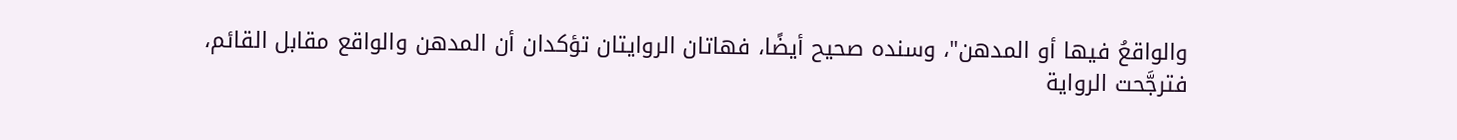والواقعُ فيها أو المدهن"، وسنده صحيح أيضًا، فهاتان الروايتان تؤكدان أن المدهن والواقع مقابل القائم، فترجَّحت الرواية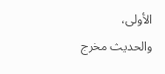الأولى، والحديث مخرج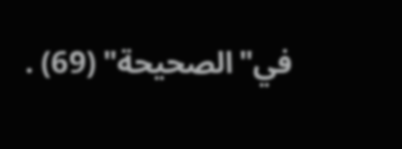في"الصحيحة" (69) .